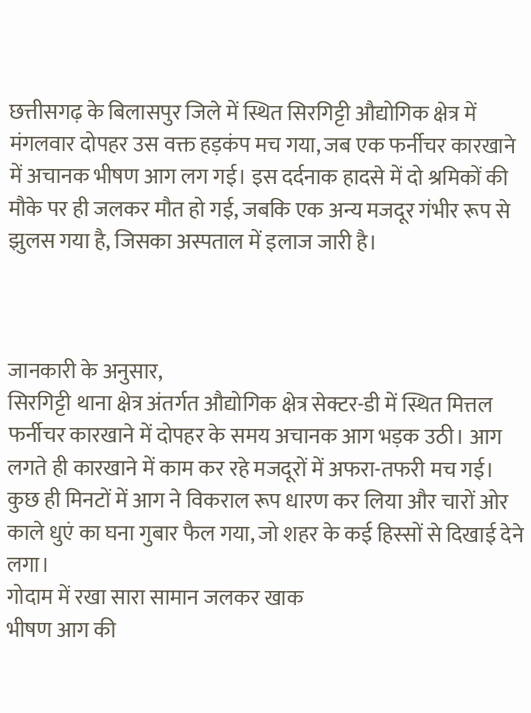छत्तीसगढ़ के बिलासपुर जिले में स्थित सिरगिट्टी औद्योगिक क्षेत्र में मंगलवार दोपहर उस वक्त हड़कंप मच गया, जब एक फर्नीचर कारखाने में अचानक भीषण आग लग गई। इस दर्दनाक हादसे में दो श्रमिकों की मौके पर ही जलकर मौत हो गई, जबकि एक अन्य मजदूर गंभीर रूप से झुलस गया है, जिसका अस्पताल में इलाज जारी है।



जानकारी के अनुसार,
सिरगिट्टी थाना क्षेत्र अंतर्गत औद्योगिक क्षेत्र सेक्टर-डी में स्थित मित्तल फर्नीचर कारखाने में दोपहर के समय अचानक आग भड़क उठी। आग लगते ही कारखाने में काम कर रहे मजदूरों में अफरा-तफरी मच गई। कुछ ही मिनटों में आग ने विकराल रूप धारण कर लिया और चारों ओर काले धुएं का घना गुबार फैल गया, जो शहर के कई हिस्सों से दिखाई देने लगा।
गोदाम में रखा सारा सामान जलकर खाक
भीषण आग की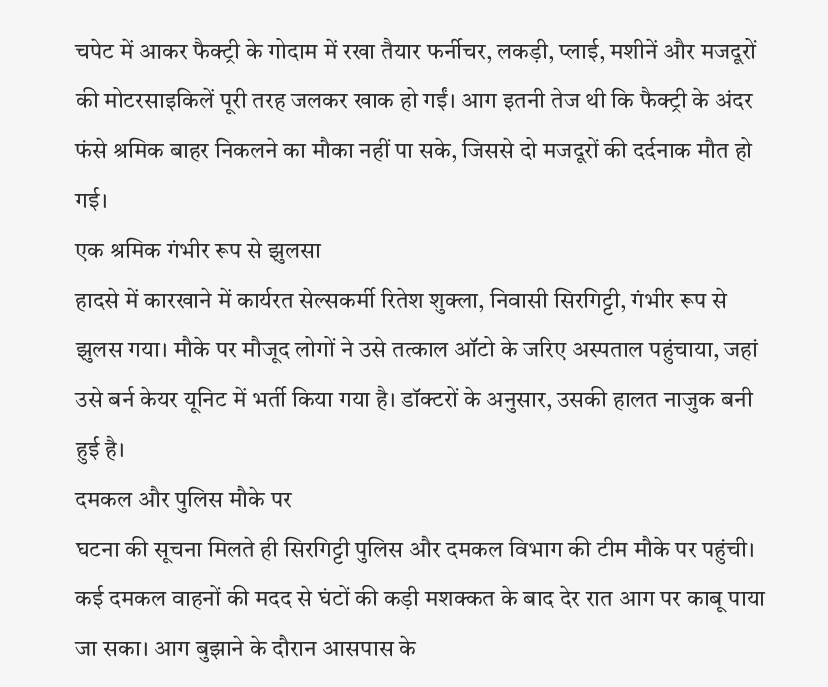चपेट में आकर फैक्ट्री के गोदाम में रखा तैयार फर्नीचर, लकड़ी, प्लाई, मशीनें और मजदूरों की मोटरसाइकिलें पूरी तरह जलकर खाक हो गईं। आग इतनी तेज थी कि फैक्ट्री के अंदर फंसे श्रमिक बाहर निकलने का मौका नहीं पा सके, जिससे दो मजदूरों की दर्दनाक मौत हो गई।
एक श्रमिक गंभीर रूप से झुलसा
हादसे में कारखाने में कार्यरत सेल्सकर्मी रितेश शुक्ला, निवासी सिरगिट्टी, गंभीर रूप से झुलस गया। मौके पर मौजूद लोगों ने उसे तत्काल ऑटो के जरिए अस्पताल पहुंचाया, जहां उसे बर्न केयर यूनिट में भर्ती किया गया है। डॉक्टरों के अनुसार, उसकी हालत नाजुक बनी हुई है।
दमकल और पुलिस मौके पर
घटना की सूचना मिलते ही सिरगिट्टी पुलिस और दमकल विभाग की टीम मौके पर पहुंची। कई दमकल वाहनों की मदद से घंटों की कड़ी मशक्कत के बाद देर रात आग पर काबू पाया जा सका। आग बुझाने के दौरान आसपास के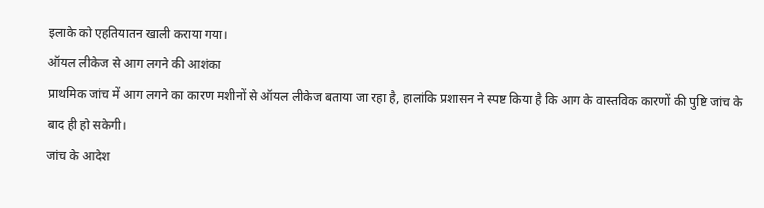इलाके को एहतियातन खाली कराया गया।
ऑयल लीकेज से आग लगने की आशंका
प्राथमिक जांच में आग लगने का कारण मशीनों से ऑयल लीकेज बताया जा रहा है, हालांकि प्रशासन ने स्पष्ट किया है कि आग के वास्तविक कारणों की पुष्टि जांच के बाद ही हो सकेगी।
जांच के आदेश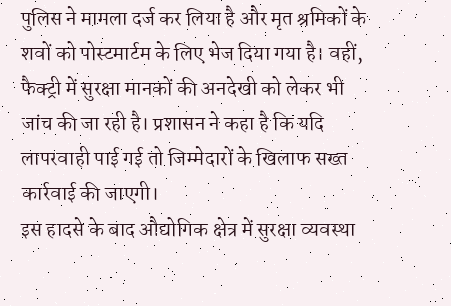पुलिस ने मामला दर्ज कर लिया है और मृत श्रमिकों के शवों को पोस्टमार्टम के लिए भेज दिया गया है। वहीं, फैक्ट्री में सुरक्षा मानकों की अनदेखी को लेकर भी जांच की जा रही है। प्रशासन ने कहा है कि यदि लापरवाही पाई गई तो जिम्मेदारों के खिलाफ सख्त कार्रवाई की जाएगी।
इस हादसे के बाद औद्योगिक क्षेत्र में सुरक्षा व्यवस्था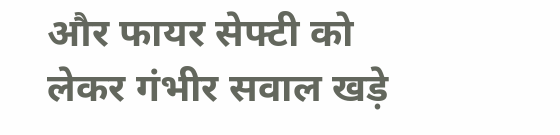और फायर सेफ्टी को लेकर गंभीर सवाल खड़े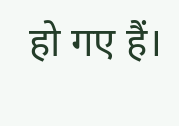हो गए हैं।